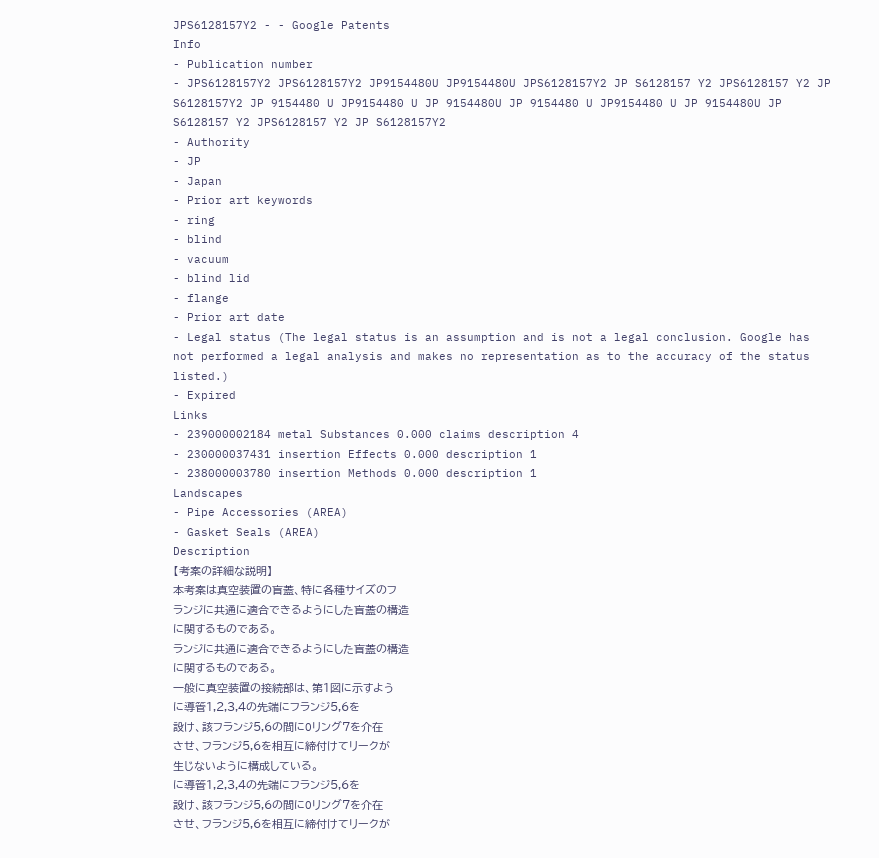JPS6128157Y2 - - Google Patents
Info
- Publication number
- JPS6128157Y2 JPS6128157Y2 JP9154480U JP9154480U JPS6128157Y2 JP S6128157 Y2 JPS6128157 Y2 JP S6128157Y2 JP 9154480 U JP9154480 U JP 9154480U JP 9154480 U JP9154480 U JP 9154480U JP S6128157 Y2 JPS6128157 Y2 JP S6128157Y2
- Authority
- JP
- Japan
- Prior art keywords
- ring
- blind
- vacuum
- blind lid
- flange
- Prior art date
- Legal status (The legal status is an assumption and is not a legal conclusion. Google has not performed a legal analysis and makes no representation as to the accuracy of the status listed.)
- Expired
Links
- 239000002184 metal Substances 0.000 claims description 4
- 230000037431 insertion Effects 0.000 description 1
- 238000003780 insertion Methods 0.000 description 1
Landscapes
- Pipe Accessories (AREA)
- Gasket Seals (AREA)
Description
【考案の詳細な説明】
本考案は真空装置の盲蓋、特に各種サイズのフ
ランジに共通に適合できるようにした盲蓋の構造
に関するものである。
ランジに共通に適合できるようにした盲蓋の構造
に関するものである。
一般に真空装置の接続部は、第1図に示すよう
に導管1,2,3,4の先端にフランジ5,6を
設け、該フランジ5,6の間にOリング7を介在
させ、フランジ5,6を相互に締付けてリークが
生じないように構成している。
に導管1,2,3,4の先端にフランジ5,6を
設け、該フランジ5,6の間にOリング7を介在
させ、フランジ5,6を相互に締付けてリークが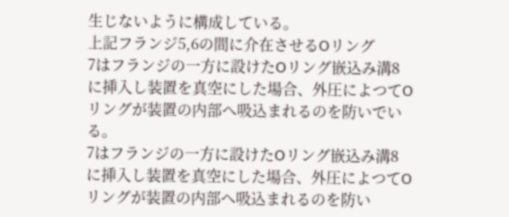生じないように構成している。
上記フランジ5,6の間に介在させるOリング
7はフランジの一方に設けたOリング嵌込み溝8
に挿入し装置を真空にした場合、外圧によつてO
リングが装置の内部へ吸込まれるのを防いでい
る。
7はフランジの一方に設けたOリング嵌込み溝8
に挿入し装置を真空にした場合、外圧によつてO
リングが装置の内部へ吸込まれるのを防い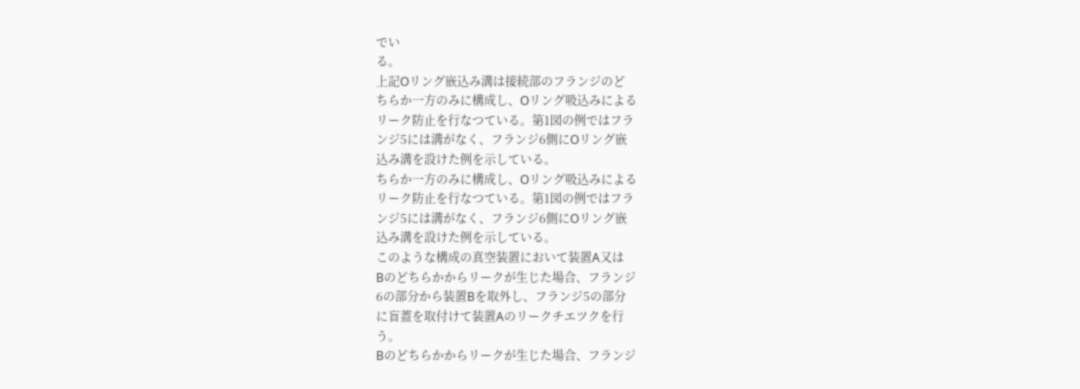でい
る。
上記Oリング嵌込み溝は接続部のフランジのど
ちらか一方のみに構成し、Oリング吸込みによる
リーク防止を行なつている。第1図の例ではフラ
ンジ5には溝がなく、フランジ6側にOリング嵌
込み溝を設けた例を示している。
ちらか一方のみに構成し、Oリング吸込みによる
リーク防止を行なつている。第1図の例ではフラ
ンジ5には溝がなく、フランジ6側にOリング嵌
込み溝を設けた例を示している。
このような構成の真空装置において装置A又は
Bのどちらかからリークが生じた場合、フランジ
6の部分から装置Bを取外し、フランジ5の部分
に盲蓋を取付けて装置Aのリークチエツクを行
う。
Bのどちらかからリークが生じた場合、フランジ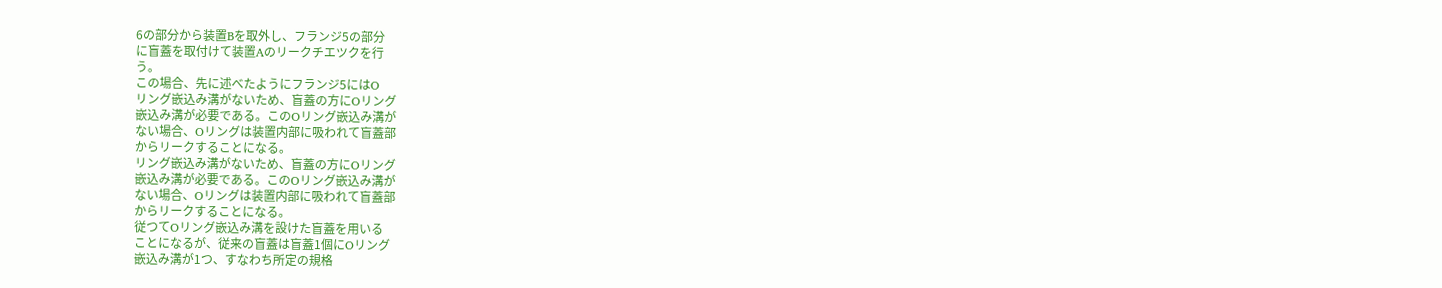6の部分から装置Bを取外し、フランジ5の部分
に盲蓋を取付けて装置Aのリークチエツクを行
う。
この場合、先に述べたようにフランジ5にはO
リング嵌込み溝がないため、盲蓋の方にOリング
嵌込み溝が必要である。このOリング嵌込み溝が
ない場合、Oリングは装置内部に吸われて盲蓋部
からリークすることになる。
リング嵌込み溝がないため、盲蓋の方にOリング
嵌込み溝が必要である。このOリング嵌込み溝が
ない場合、Oリングは装置内部に吸われて盲蓋部
からリークすることになる。
従つてOリング嵌込み溝を設けた盲蓋を用いる
ことになるが、従来の盲蓋は盲蓋1個にOリング
嵌込み溝が1つ、すなわち所定の規格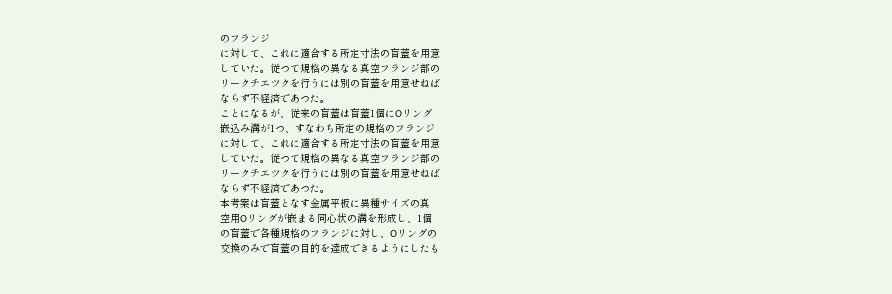のフランジ
に対して、これに適合する所定寸法の盲蓋を用意
していた。従つて規格の異なる真空フランジ部の
リークチエツクを行うには別の盲蓋を用意せねば
ならず不経済であつた。
ことになるが、従来の盲蓋は盲蓋1個にOリング
嵌込み溝が1つ、すなわち所定の規格のフランジ
に対して、これに適合する所定寸法の盲蓋を用意
していた。従つて規格の異なる真空フランジ部の
リークチエツクを行うには別の盲蓋を用意せねば
ならず不経済であつた。
本考案は盲蓋となす金属平板に異種サイズの真
空用Oリングが嵌まる同心状の溝を形成し、1個
の盲蓋で各種規格のフランジに対し、Oリングの
交換のみで盲蓋の目的を達成できるようにしたも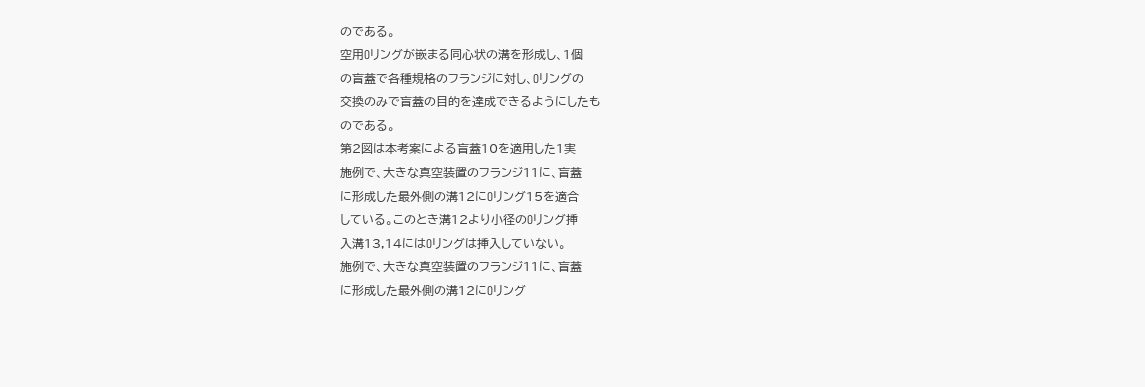のである。
空用Oリングが嵌まる同心状の溝を形成し、1個
の盲蓋で各種規格のフランジに対し、Oリングの
交換のみで盲蓋の目的を達成できるようにしたも
のである。
第2図は本考案による盲蓋10を適用した1実
施例で、大きな真空装置のフランジ11に、盲蓋
に形成した最外側の溝12にOリング15を適合
している。このとき溝12より小径のOリング挿
入溝13,14にはOリングは挿入していない。
施例で、大きな真空装置のフランジ11に、盲蓋
に形成した最外側の溝12にOリング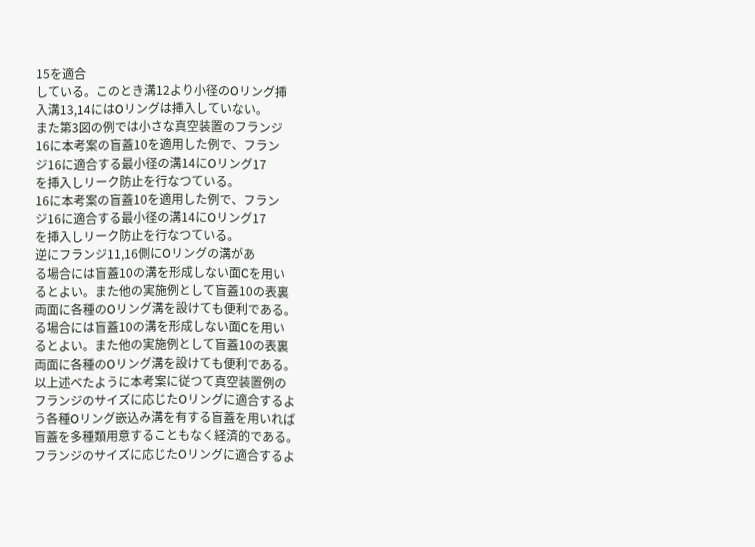15を適合
している。このとき溝12より小径のOリング挿
入溝13,14にはOリングは挿入していない。
また第3図の例では小さな真空装置のフランジ
16に本考案の盲蓋10を適用した例で、フラン
ジ16に適合する最小径の溝14にOリング17
を挿入しリーク防止を行なつている。
16に本考案の盲蓋10を適用した例で、フラン
ジ16に適合する最小径の溝14にOリング17
を挿入しリーク防止を行なつている。
逆にフランジ11,16側にOリングの溝があ
る場合には盲蓋10の溝を形成しない面Cを用い
るとよい。また他の実施例として盲蓋10の表裏
両面に各種のOリング溝を設けても便利である。
る場合には盲蓋10の溝を形成しない面Cを用い
るとよい。また他の実施例として盲蓋10の表裏
両面に各種のOリング溝を設けても便利である。
以上述べたように本考案に従つて真空装置例の
フランジのサイズに応じたOリングに適合するよ
う各種Oリング嵌込み溝を有する盲蓋を用いれば
盲蓋を多種類用意することもなく経済的である。
フランジのサイズに応じたOリングに適合するよ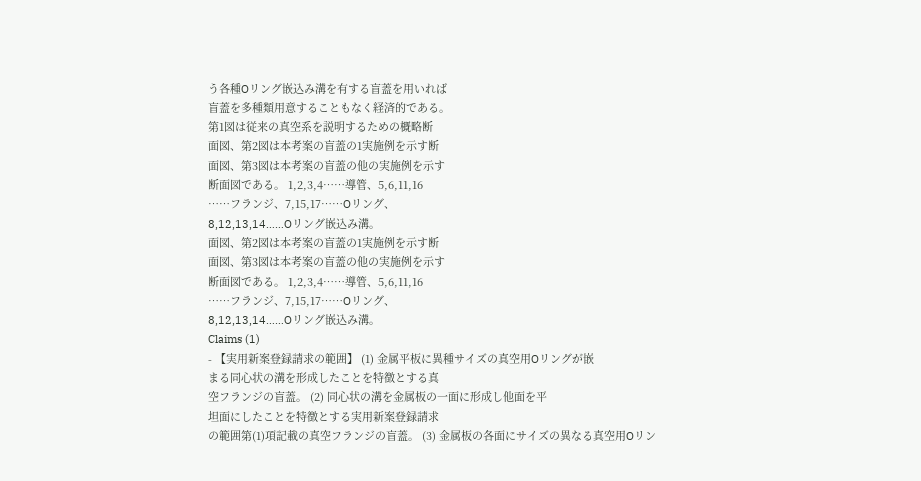う各種Oリング嵌込み溝を有する盲蓋を用いれば
盲蓋を多種類用意することもなく経済的である。
第1図は従来の真空系を説明するための概略断
面図、第2図は本考案の盲蓋の1実施例を示す断
面図、第3図は本考案の盲蓋の他の実施例を示す
断面図である。 1,2,3,4……導管、5,6,11,16
……フランジ、7,15,17……Oリング、
8,12,13,14……Oリング嵌込み溝。
面図、第2図は本考案の盲蓋の1実施例を示す断
面図、第3図は本考案の盲蓋の他の実施例を示す
断面図である。 1,2,3,4……導管、5,6,11,16
……フランジ、7,15,17……Oリング、
8,12,13,14……Oリング嵌込み溝。
Claims (1)
- 【実用新案登録請求の範囲】 (1) 金属平板に異種サイズの真空用Oリングが嵌
まる同心状の溝を形成したことを特徴とする真
空フランジの盲蓋。 (2) 同心状の溝を金属板の一面に形成し他面を平
坦面にしたことを特徴とする実用新案登録請求
の範囲第(1)項記載の真空フランジの盲蓋。 (3) 金属板の各面にサイズの異なる真空用Oリン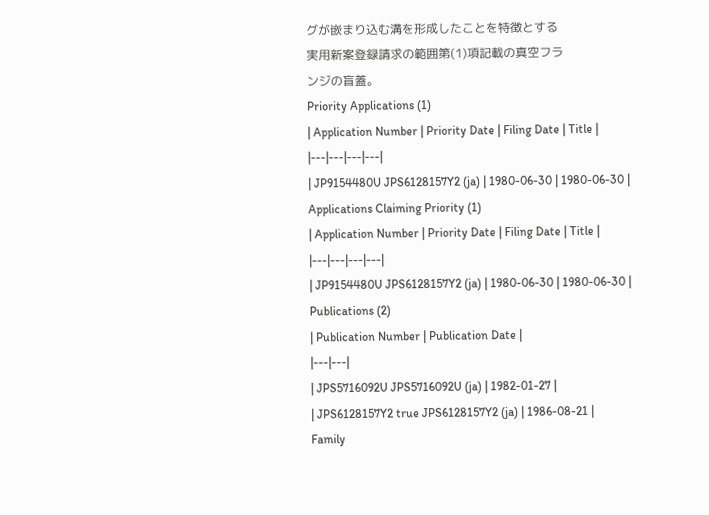グが嵌まり込む溝を形成したことを特徴とする
実用新案登録請求の範囲第(1)項記載の真空フラ
ンジの盲蓋。
Priority Applications (1)
| Application Number | Priority Date | Filing Date | Title |
|---|---|---|---|
| JP9154480U JPS6128157Y2 (ja) | 1980-06-30 | 1980-06-30 |
Applications Claiming Priority (1)
| Application Number | Priority Date | Filing Date | Title |
|---|---|---|---|
| JP9154480U JPS6128157Y2 (ja) | 1980-06-30 | 1980-06-30 |
Publications (2)
| Publication Number | Publication Date |
|---|---|
| JPS5716092U JPS5716092U (ja) | 1982-01-27 |
| JPS6128157Y2 true JPS6128157Y2 (ja) | 1986-08-21 |
Family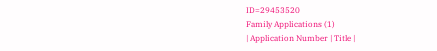ID=29453520
Family Applications (1)
| Application Number | Title |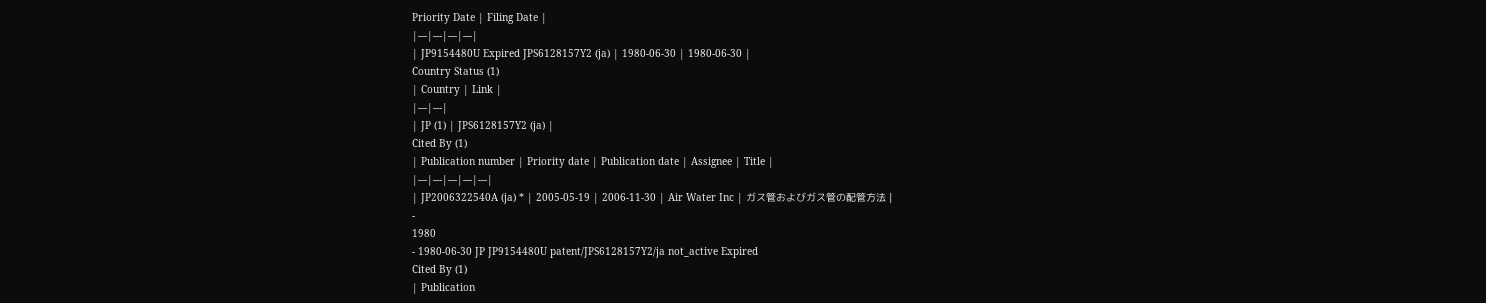Priority Date | Filing Date |
|---|---|---|---|
| JP9154480U Expired JPS6128157Y2 (ja) | 1980-06-30 | 1980-06-30 |
Country Status (1)
| Country | Link |
|---|---|
| JP (1) | JPS6128157Y2 (ja) |
Cited By (1)
| Publication number | Priority date | Publication date | Assignee | Title |
|---|---|---|---|---|
| JP2006322540A (ja) * | 2005-05-19 | 2006-11-30 | Air Water Inc | ガス管およびガス管の配管方法 |
-
1980
- 1980-06-30 JP JP9154480U patent/JPS6128157Y2/ja not_active Expired
Cited By (1)
| Publication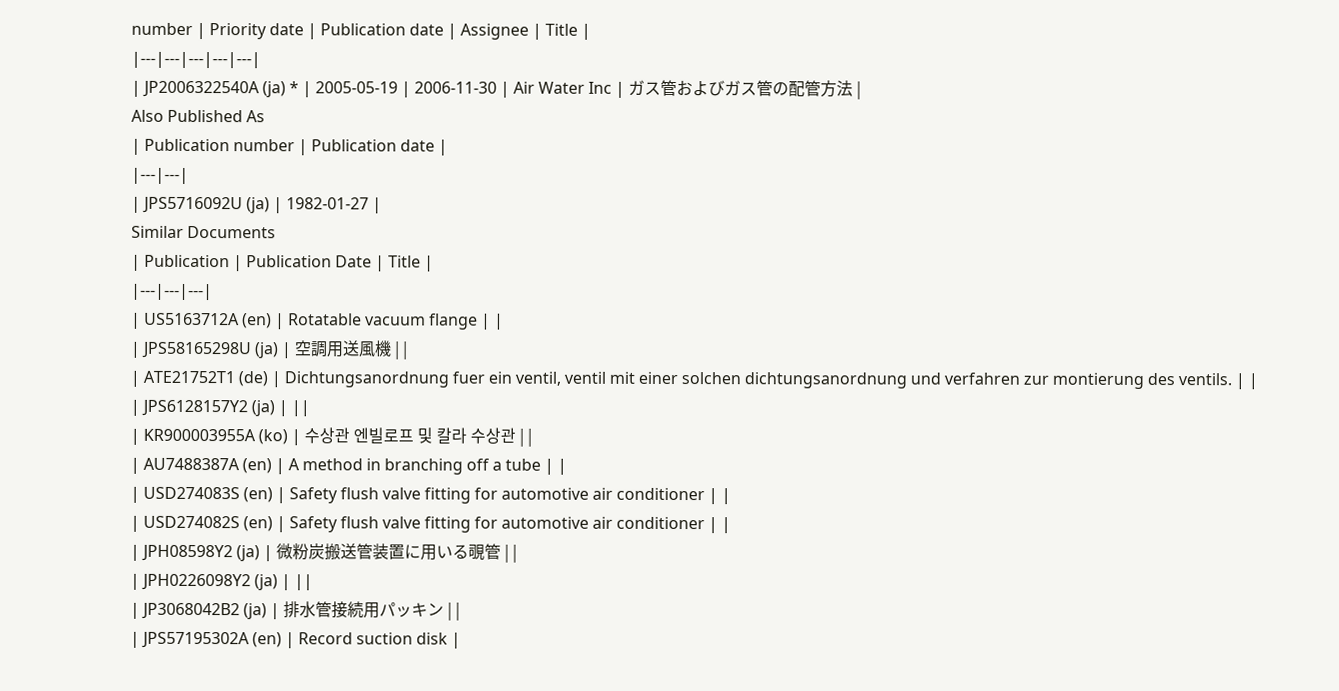number | Priority date | Publication date | Assignee | Title |
|---|---|---|---|---|
| JP2006322540A (ja) * | 2005-05-19 | 2006-11-30 | Air Water Inc | ガス管およびガス管の配管方法 |
Also Published As
| Publication number | Publication date |
|---|---|
| JPS5716092U (ja) | 1982-01-27 |
Similar Documents
| Publication | Publication Date | Title |
|---|---|---|
| US5163712A (en) | Rotatable vacuum flange | |
| JPS58165298U (ja) | 空調用送風機 | |
| ATE21752T1 (de) | Dichtungsanordnung fuer ein ventil, ventil mit einer solchen dichtungsanordnung und verfahren zur montierung des ventils. | |
| JPS6128157Y2 (ja) | ||
| KR900003955A (ko) | 수상관 엔빌로프 및 칼라 수상관 | |
| AU7488387A (en) | A method in branching off a tube | |
| USD274083S (en) | Safety flush valve fitting for automotive air conditioner | |
| USD274082S (en) | Safety flush valve fitting for automotive air conditioner | |
| JPH08598Y2 (ja) | 微粉炭搬送管装置に用いる覗管 | |
| JPH0226098Y2 (ja) | ||
| JP3068042B2 (ja) | 排水管接続用パッキン | |
| JPS57195302A (en) | Record suction disk |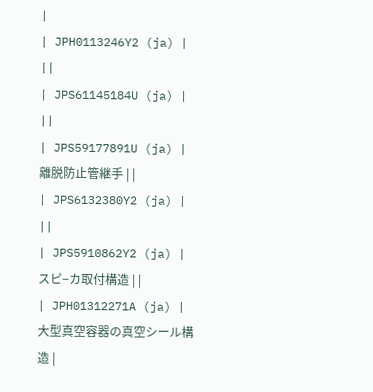|
| JPH0113246Y2 (ja) | ||
| JPS61145184U (ja) | ||
| JPS59177891U (ja) | 離脱防止管継手 | |
| JPS6132380Y2 (ja) | ||
| JPS5910862Y2 (ja) | スピ−カ取付構造 | |
| JPH01312271A (ja) | 大型真空容器の真空シール構造 |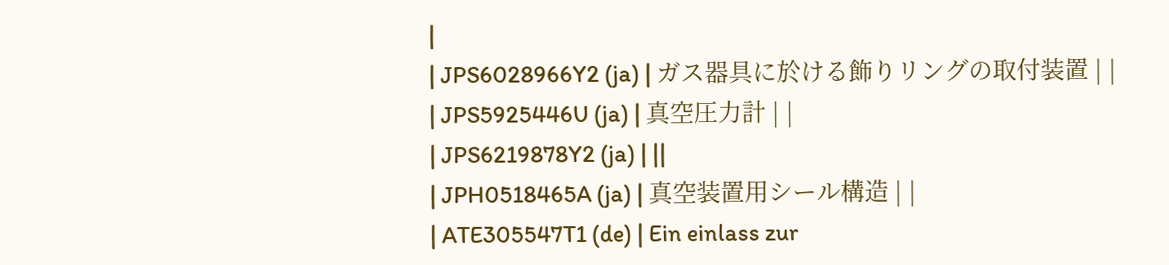|
| JPS6028966Y2 (ja) | ガス器具に於ける飾りリングの取付装置 | |
| JPS5925446U (ja) | 真空圧力計 | |
| JPS6219878Y2 (ja) | ||
| JPH0518465A (ja) | 真空装置用シール構造 | |
| ATE305547T1 (de) | Ein einlass zur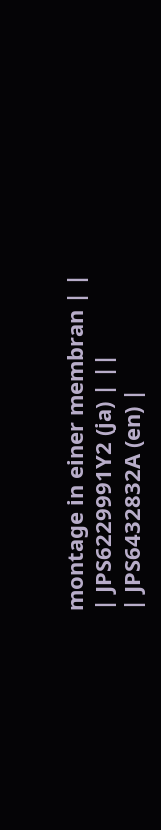montage in einer membran | |
| JPS6229991Y2 (ja) | ||
| JPS6432832A (en) |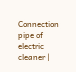Connection pipe of electric cleaner |